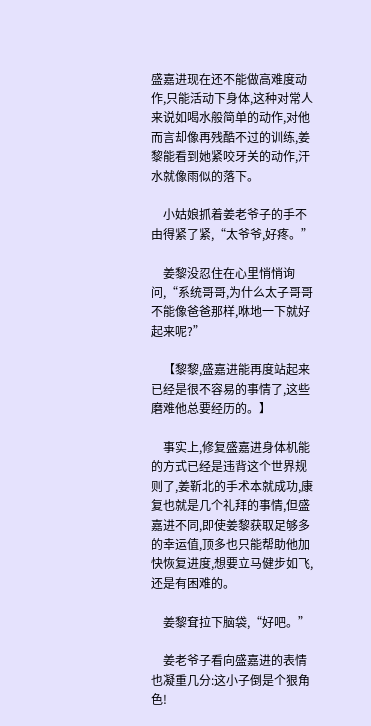盛嘉进现在还不能做高难度动作,只能活动下身体,这种对常人来说如喝水般简单的动作,对他而言却像再残酷不过的训练,姜黎能看到她紧咬牙关的动作,汗水就像雨似的落下。

    小姑娘抓着姜老爷子的手不由得紧了紧,“太爷爷,好疼。”

    姜黎没忍住在心里悄悄询问,“系统哥哥,为什么太子哥哥不能像爸爸那样,咻地一下就好起来呢?”

    【黎黎,盛嘉进能再度站起来已经是很不容易的事情了,这些磨难他总要经历的。】

    事实上,修复盛嘉进身体机能的方式已经是违背这个世界规则了,姜靳北的手术本就成功,康复也就是几个礼拜的事情,但盛嘉进不同,即使姜黎获取足够多的幸运值,顶多也只能帮助他加快恢复进度,想要立马健步如飞,还是有困难的。

    姜黎耷拉下脑袋,“好吧。”

    姜老爷子看向盛嘉进的表情也凝重几分:这小子倒是个狠角色!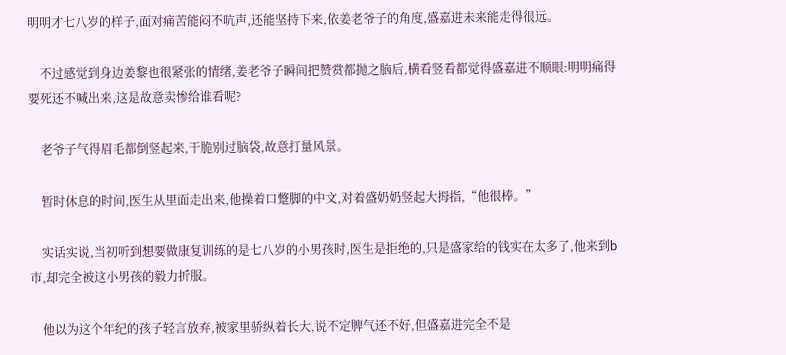明明才七八岁的样子,面对痛苦能闷不吭声,还能坚持下来,依姜老爷子的角度,盛嘉进未来能走得很远。

    不过感觉到身边姜黎也很紧张的情绪,姜老爷子瞬间把赞赏都抛之脑后,横看竖看都觉得盛嘉进不顺眼:明明痛得要死还不喊出来,这是故意卖惨给谁看呢?

    老爷子气得眉毛都倒竖起来,干脆别过脑袋,故意打量风景。

    暂时休息的时间,医生从里面走出来,他操着口蹩脚的中文,对着盛奶奶竖起大拇指,“他很棒。”

    实话实说,当初听到想要做康复训练的是七八岁的小男孩时,医生是拒绝的,只是盛家给的钱实在太多了,他来到b市,却完全被这小男孩的毅力折服。

    他以为这个年纪的孩子轻言放弃,被家里骄纵着长大,说不定脾气还不好,但盛嘉进完全不是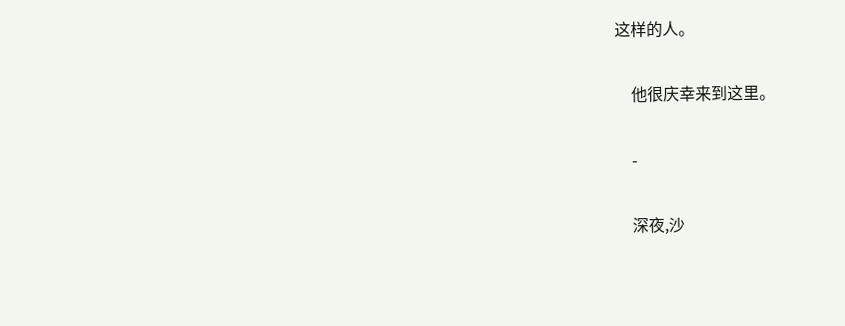这样的人。

    他很庆幸来到这里。

    -

    深夜,沙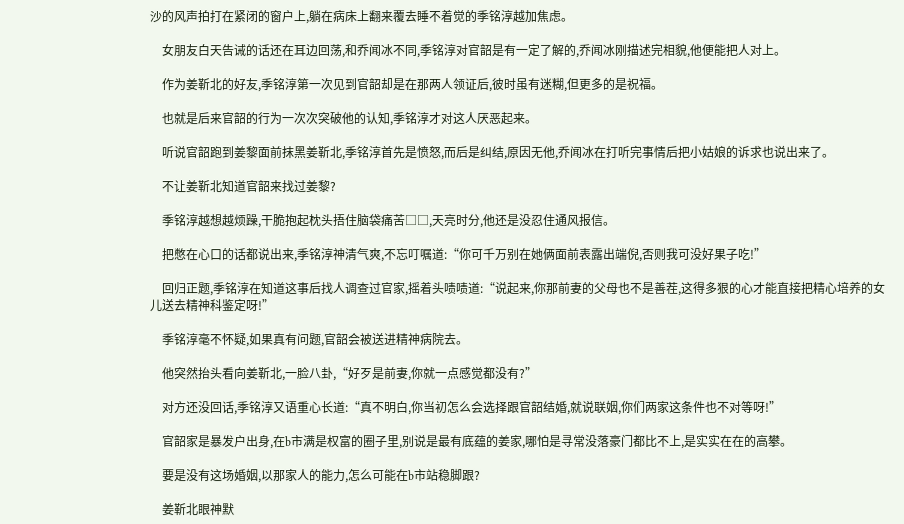沙的风声拍打在紧闭的窗户上,躺在病床上翻来覆去睡不着觉的季铭淳越加焦虑。

    女朋友白天告诫的话还在耳边回荡,和乔闻冰不同,季铭淳对官韶是有一定了解的,乔闻冰刚描述完相貌,他便能把人对上。

    作为姜靳北的好友,季铭淳第一次见到官韶却是在那两人领证后,彼时虽有迷糊,但更多的是祝福。

    也就是后来官韶的行为一次次突破他的认知,季铭淳才对这人厌恶起来。

    听说官韶跑到姜黎面前抹黑姜靳北,季铭淳首先是愤怒,而后是纠结,原因无他,乔闻冰在打听完事情后把小姑娘的诉求也说出来了。

    不让姜靳北知道官韶来找过姜黎?

    季铭淳越想越烦躁,干脆抱起枕头捂住脑袋痛苦□□,天亮时分,他还是没忍住通风报信。

    把憋在心口的话都说出来,季铭淳神清气爽,不忘叮嘱道:“你可千万别在她俩面前表露出端倪,否则我可没好果子吃!”

    回归正题,季铭淳在知道这事后找人调查过官家,摇着头啧啧道:“说起来,你那前妻的父母也不是善茬,这得多狠的心才能直接把精心培养的女儿送去精神科鉴定呀!”

    季铭淳毫不怀疑,如果真有问题,官韶会被送进精神病院去。

    他突然抬头看向姜靳北,一脸八卦,“好歹是前妻,你就一点感觉都没有?”

    对方还没回话,季铭淳又语重心长道:“真不明白,你当初怎么会选择跟官韶结婚,就说联姻,你们两家这条件也不对等呀!”

    官韶家是暴发户出身,在b市满是权富的圈子里,别说是最有底蕴的姜家,哪怕是寻常没落豪门都比不上,是实实在在的高攀。

    要是没有这场婚姻,以那家人的能力,怎么可能在b市站稳脚跟?

    姜靳北眼神默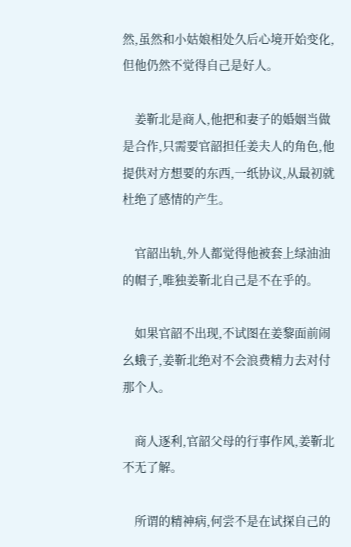然,虽然和小姑娘相处久后心境开始变化,但他仍然不觉得自己是好人。

    姜靳北是商人,他把和妻子的婚姻当做是合作,只需要官韶担任姜夫人的角色,他提供对方想要的东西,一纸协议,从最初就杜绝了感情的产生。

    官韶出轨,外人都觉得他被套上绿油油的帽子,唯独姜靳北自己是不在乎的。

    如果官韶不出现,不试图在姜黎面前闹幺蛾子,姜靳北绝对不会浪费精力去对付那个人。

    商人逐利,官韶父母的行事作风,姜靳北不无了解。

    所谓的精神病,何尝不是在试探自己的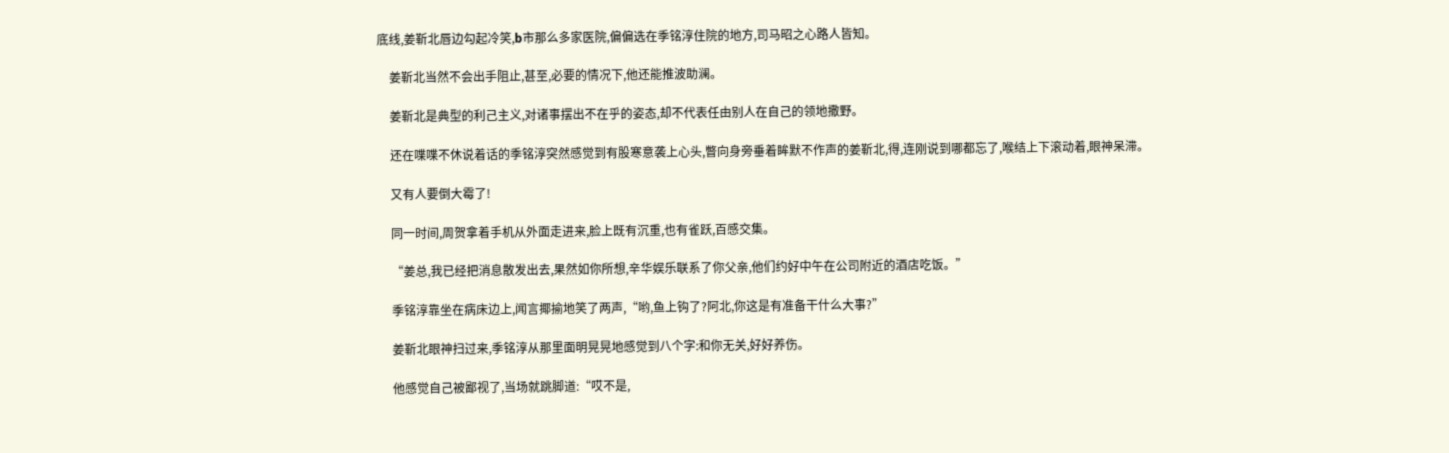底线,姜靳北唇边勾起冷笑,b市那么多家医院,偏偏选在季铭淳住院的地方,司马昭之心路人皆知。

    姜靳北当然不会出手阻止,甚至,必要的情况下,他还能推波助澜。

    姜靳北是典型的利己主义,对诸事摆出不在乎的姿态,却不代表任由别人在自己的领地撒野。

    还在喋喋不休说着话的季铭淳突然感觉到有股寒意袭上心头,瞥向身旁垂着眸默不作声的姜靳北,得,连刚说到哪都忘了,喉结上下滚动着,眼神呆滞。

    又有人要倒大霉了!

    同一时间,周贺拿着手机从外面走进来,脸上既有沉重,也有雀跃,百感交集。

    “姜总,我已经把消息散发出去,果然如你所想,辛华娱乐联系了你父亲,他们约好中午在公司附近的酒店吃饭。”

    季铭淳靠坐在病床边上,闻言揶揄地笑了两声,“哟,鱼上钩了?阿北,你这是有准备干什么大事?”

    姜靳北眼神扫过来,季铭淳从那里面明晃晃地感觉到八个字:和你无关,好好养伤。

    他感觉自己被鄙视了,当场就跳脚道:“哎不是,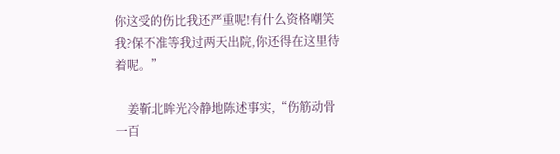你这受的伤比我还严重呢!有什么资格嘲笑我?保不准等我过两天出院,你还得在这里待着呢。”

    姜靳北眸光冷静地陈述事实,“伤筋动骨一百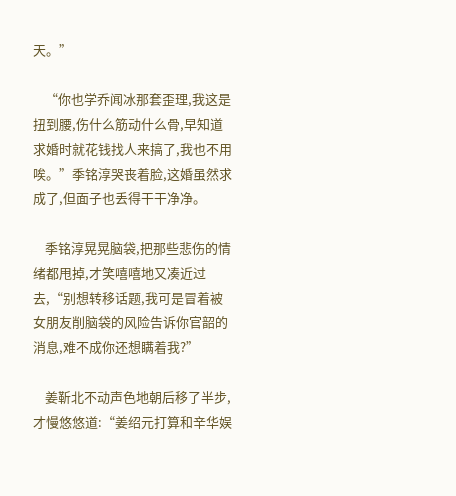天。”

    “你也学乔闻冰那套歪理,我这是扭到腰,伤什么筋动什么骨,早知道求婚时就花钱找人来搞了,我也不用唉。”季铭淳哭丧着脸,这婚虽然求成了,但面子也丢得干干净净。

    季铭淳晃晃脑袋,把那些悲伤的情绪都甩掉,才笑嘻嘻地又凑近过去,“别想转移话题,我可是冒着被女朋友削脑袋的风险告诉你官韶的消息,难不成你还想瞒着我?”

    姜靳北不动声色地朝后移了半步,才慢悠悠道:“姜绍元打算和辛华娱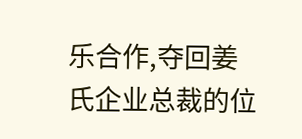乐合作,夺回姜氏企业总裁的位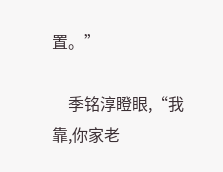置。”

    季铭淳瞪眼,“我靠,你家老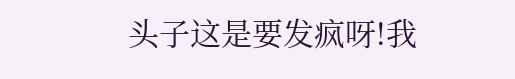头子这是要发疯呀!我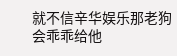就不信辛华娱乐那老狗会乖乖给他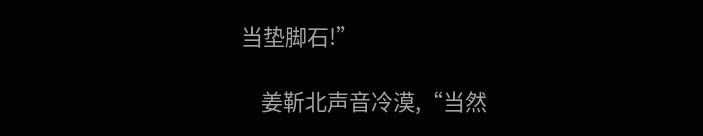当垫脚石!”

    姜靳北声音冷漠,“当然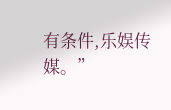有条件,乐娱传媒。”